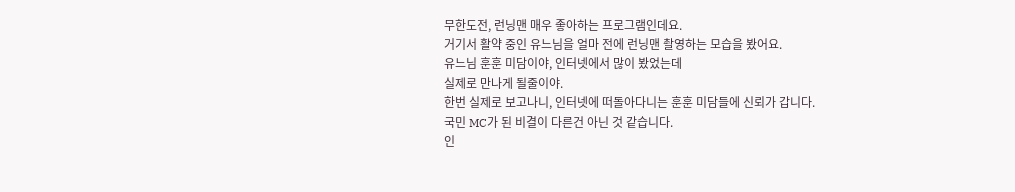무한도전, 런닝맨 매우 좋아하는 프로그램인데요.
거기서 활약 중인 유느님을 얼마 전에 런닝맨 촬영하는 모습을 봤어요.
유느님 훈훈 미담이야, 인터넷에서 많이 봤었는데
실제로 만나게 될줄이야.
한번 실제로 보고나니, 인터넷에 떠돌아다니는 훈훈 미담들에 신뢰가 갑니다.
국민 MC가 된 비결이 다른건 아닌 것 같습니다.
인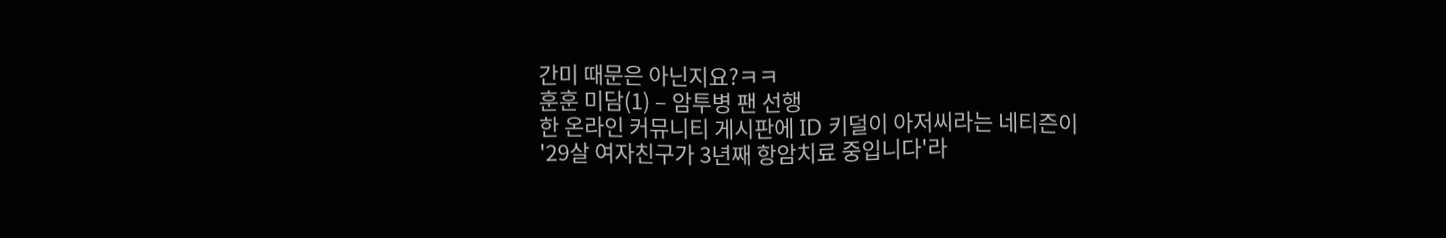간미 때문은 아닌지요?ㅋㅋ
훈훈 미담(1) – 암투병 팬 선행
한 온라인 커뮤니티 게시판에 ID 키덜이 아저씨라는 네티즌이
'29살 여자친구가 3년째 항암치료 중입니다'라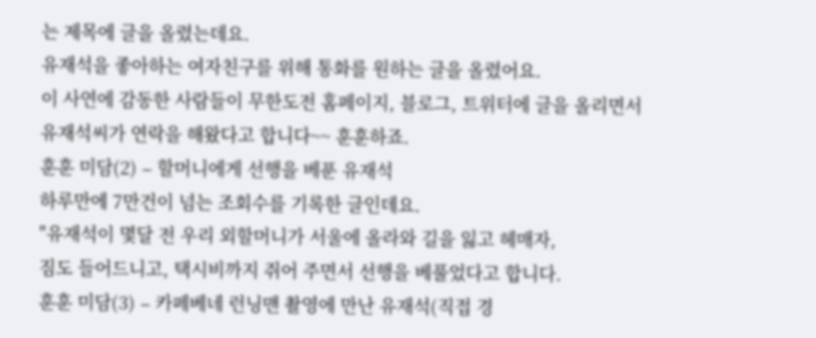는 제목에 글을 올렸는데요.
유재석을 좋아하는 여자친구를 위해 통화를 원하는 글을 올렸어요.
이 사연에 감동한 사람들이 무한도전 홈페이지, 블로그, 트위터에 글을 올리면서
유재석씨가 연락을 해왔다고 합니다~~ 훈훈하죠.
훈훈 미담(2) – 할머니에게 선행을 베푼 유재석
하루만에 7만건이 넘는 조회수를 기록한 글인데요.
"유재석이 몇달 전 우리 외할머니가 서울에 올라와 길을 잃고 헤매자,
짐도 들어드니고, 택시비까지 쥐어 주면서 선행을 베풀었다고 합니다.
훈훈 미담(3) – 카페베네 런닝맨 촬영에 만난 유재석(직접 경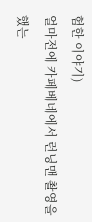험한 이야기)
얼마전에 카페베네에서 런닝맨 촬영을 했는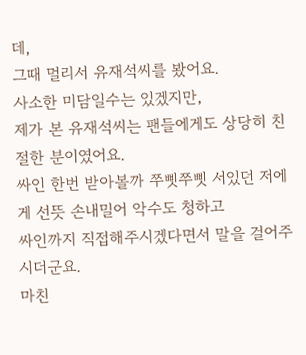데,
그때 멀리서 유재석씨를 봤어요.
사소한 미담일수는 있겠지만,
제가 본 유재석씨는 팬들에게도 상당히 친절한 분이였어요.
싸인 한번 받아볼까 쭈삣쭈삣 서있던 저에게 선뜻 손내밀어 악수도 청하고
싸인까지 직접해주시겠다면서 말을 걸어주시더군요.
마친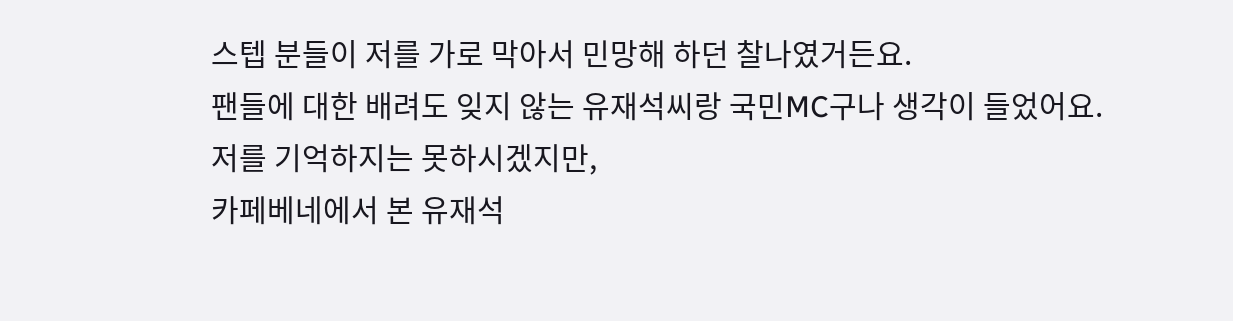스텝 분들이 저를 가로 막아서 민망해 하던 찰나였거든요.
팬들에 대한 배려도 잊지 않는 유재석씨랑 국민MC구나 생각이 들었어요.
저를 기억하지는 못하시겠지만,
카페베네에서 본 유재석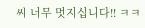씨 너무 멋지십니다!! ㅋㅋ